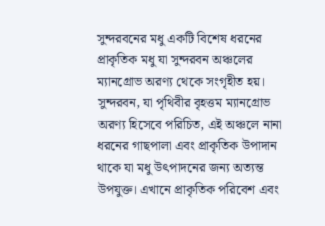সুন্দরবনের মধু একটি বিশেষ ধরনের প্রাকৃতিক মধু যা সুন্দরবন অঞ্চলের ম্যানগ্রোভ অরণ্য থেকে সংগৃহীত হয়। সুন্দরবন, যা পৃথিবীর বৃহত্তম ম্যানগ্রোভ অরণ্য হিসেবে পরিচিত, এই অঞ্চলে নানা ধরনের গাছপালা এবং প্রাকৃতিক উপাদান থাকে যা মধু উৎপাদনের জন্য অত্যন্ত উপযুক্ত। এখানে প্রাকৃতিক পরিবেশ এবং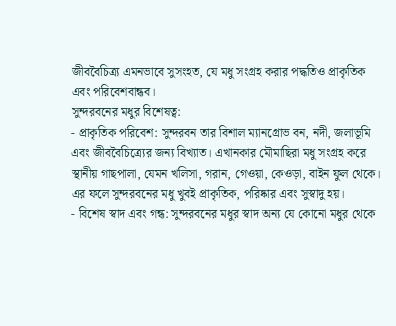জীববৈচিত্র্য এমনভাবে সুসংহত, যে মধু সংগ্রহ করার পদ্ধতিও প্রাকৃতিক এবং পরিবেশবান্ধব।
সুন্দরবনের মধুর বিশেষত্ব:
- প্রাকৃতিক পরিবেশ: সুন্দরবন তার বিশাল ম্যানগ্রোভ বন, নদী, জলাভূমি এবং জীববৈচিত্র্যের জন্য বিখ্যাত। এখানকার মৌমাছিরা মধু সংগ্রহ করে স্থানীয় গাছপালা, যেমন খলিসা, গরান, গেওয়া, কেওড়া, বাইন ফুল থেকে। এর ফলে সুন্দরবনের মধু খুবই প্রাকৃতিক, পরিষ্কার এবং সুস্বাদু হয়।
- বিশেষ স্বাদ এবং গন্ধ: সুন্দরবনের মধুর স্বাদ অন্য যে কোনো মধুর থেকে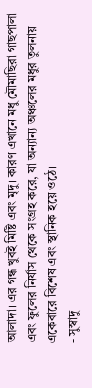আলাদা। এর গন্ধ খুবই মিষ্টি এবং মৃদু। কারণ এখানে মধু মৌমাছিরা গাছপালা এবং ফুলের নির্যাস থেকে সংগ্রহ করে, যা অন্যান্য অঞ্চলের মধুর তুলনায় একেবারে বিশেষ এবং স্থানিক হয়ে ওঠে।
- সুস্বাদু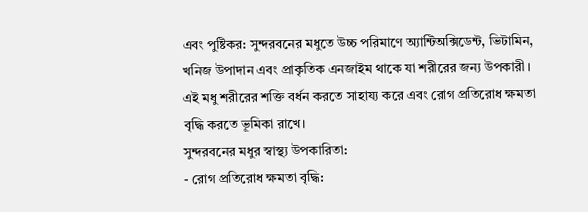এবং পুষ্টিকর: সুন্দরবনের মধুতে উচ্চ পরিমাণে অ্যান্টিঅক্সিডেন্ট, ভিটামিন, খনিজ উপাদান এবং প্রাকৃতিক এনজাইম থাকে যা শরীরের জন্য উপকারী। এই মধু শরীরের শক্তি বর্ধন করতে সাহায্য করে এবং রোগ প্রতিরোধ ক্ষমতা বৃদ্ধি করতে ভূমিকা রাখে।
সুন্দরবনের মধুর স্বাস্থ্য উপকারিতা:
- রোগ প্রতিরোধ ক্ষমতা বৃদ্ধি: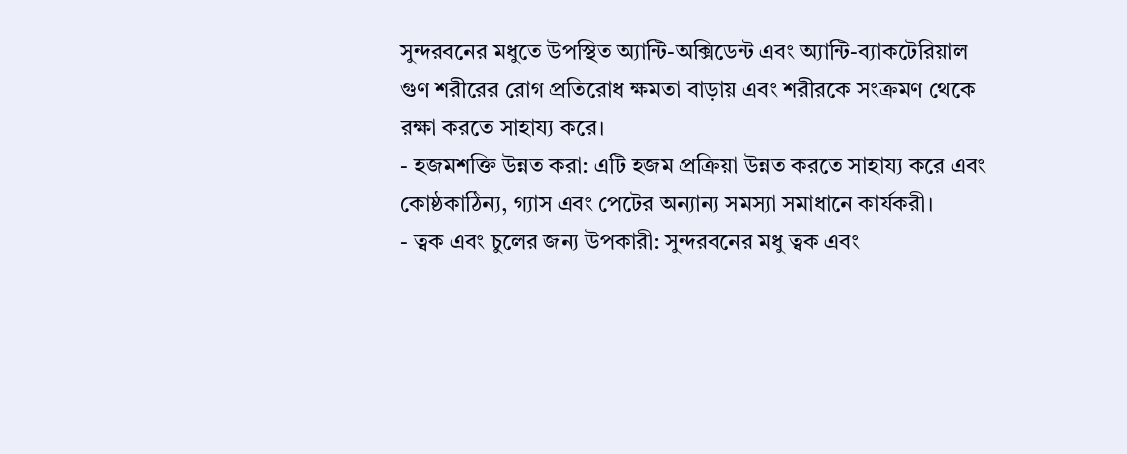সুন্দরবনের মধুতে উপস্থিত অ্যান্টি-অক্সিডেন্ট এবং অ্যান্টি-ব্যাকটেরিয়াল গুণ শরীরের রোগ প্রতিরোধ ক্ষমতা বাড়ায় এবং শরীরকে সংক্রমণ থেকে রক্ষা করতে সাহায্য করে।
- হজমশক্তি উন্নত করা: এটি হজম প্রক্রিয়া উন্নত করতে সাহায্য করে এবং কোষ্ঠকাঠিন্য, গ্যাস এবং পেটের অন্যান্য সমস্যা সমাধানে কার্যকরী।
- ত্বক এবং চুলের জন্য উপকারী: সুন্দরবনের মধু ত্বক এবং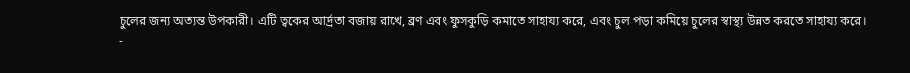চুলের জন্য অত্যন্ত উপকারী। এটি ত্বকের আর্দ্রতা বজায় রাখে, ব্রণ এবং ফুসকুড়ি কমাতে সাহায্য করে, এবং চুল পড়া কমিয়ে চুলের স্বাস্থ্য উন্নত করতে সাহায্য করে।
-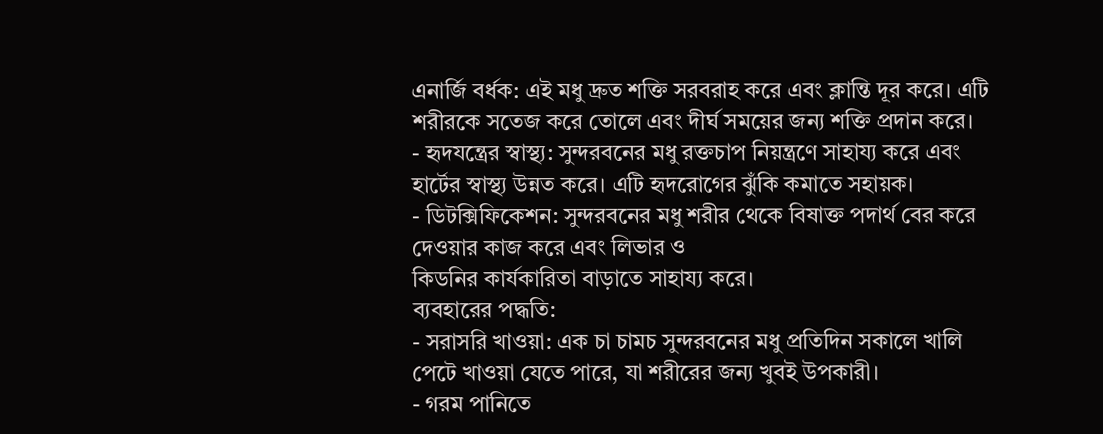এনার্জি বর্ধক: এই মধু দ্রুত শক্তি সরবরাহ করে এবং ক্লান্তি দূর করে। এটি শরীরকে সতেজ করে তোলে এবং দীর্ঘ সময়ের জন্য শক্তি প্রদান করে।
- হৃদযন্ত্রের স্বাস্থ্য: সুন্দরবনের মধু রক্তচাপ নিয়ন্ত্রণে সাহায্য করে এবং হার্টের স্বাস্থ্য উন্নত করে। এটি হৃদরোগের ঝুঁকি কমাতে সহায়ক।
- ডিটক্সিফিকেশন: সুন্দরবনের মধু শরীর থেকে বিষাক্ত পদার্থ বের করে দেওয়ার কাজ করে এবং লিভার ও
কিডনির কার্যকারিতা বাড়াতে সাহায্য করে।
ব্যবহারের পদ্ধতি:
- সরাসরি খাওয়া: এক চা চামচ সুন্দরবনের মধু প্রতিদিন সকালে খালি পেটে খাওয়া যেতে পারে, যা শরীরের জন্য খুবই উপকারী।
- গরম পানিতে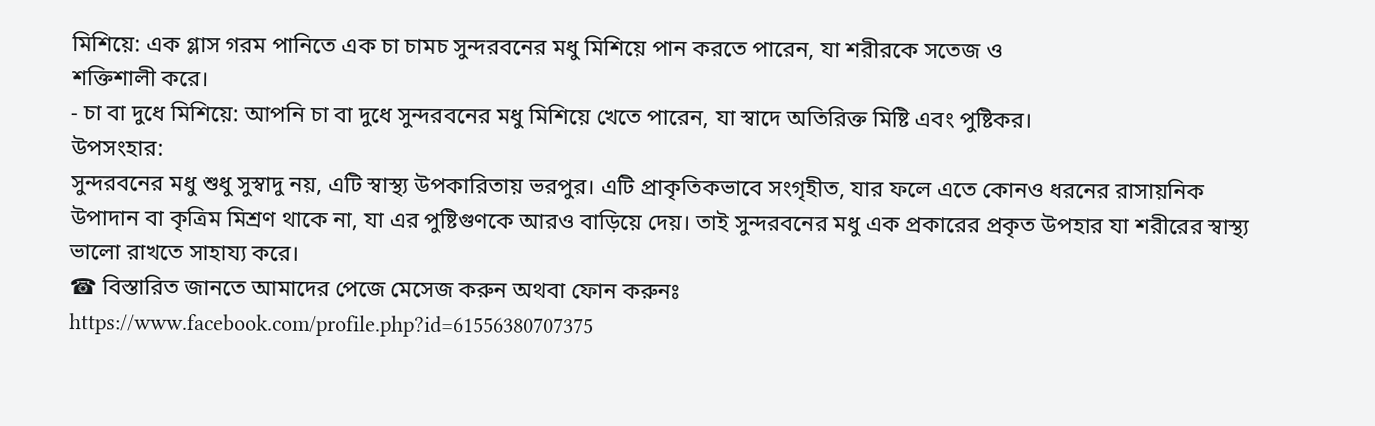মিশিয়ে: এক গ্লাস গরম পানিতে এক চা চামচ সুন্দরবনের মধু মিশিয়ে পান করতে পারেন, যা শরীরকে সতেজ ও
শক্তিশালী করে।
- চা বা দুধে মিশিয়ে: আপনি চা বা দুধে সুন্দরবনের মধু মিশিয়ে খেতে পারেন, যা স্বাদে অতিরিক্ত মিষ্টি এবং পুষ্টিকর।
উপসংহার:
সুন্দরবনের মধু শুধু সুস্বাদু নয়, এটি স্বাস্থ্য উপকারিতায় ভরপুর। এটি প্রাকৃতিকভাবে সংগৃহীত, যার ফলে এতে কোনও ধরনের রাসায়নিক উপাদান বা কৃত্রিম মিশ্রণ থাকে না, যা এর পুষ্টিগুণকে আরও বাড়িয়ে দেয়। তাই সুন্দরবনের মধু এক প্রকারের প্রকৃত উপহার যা শরীরের স্বাস্থ্য ভালো রাখতে সাহায্য করে।
☎ বিস্তারিত জানতে আমাদের পেজে মেসেজ করুন অথবা ফোন করুনঃ
https://www.facebook.com/profile.php?id=61556380707375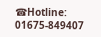☎Hotline: 01675-849407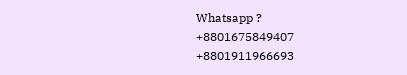Whatsapp ?
+8801675849407
+8801911966693